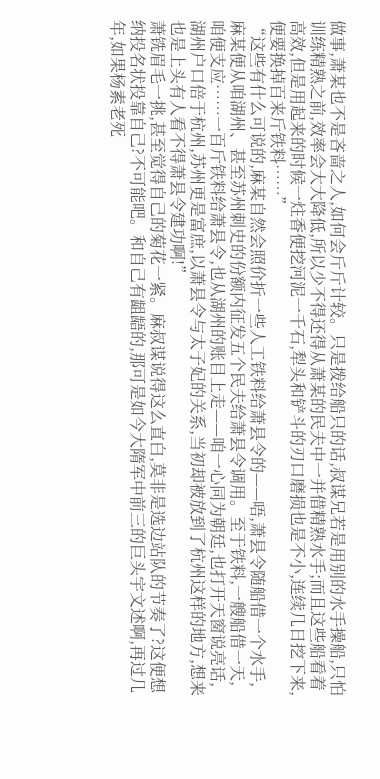做事,萧某也不是吝啬之人,如何会斤斤计较。只是拨给船只的话,叔谋兄若是用别的水手操船,只怕训练精熟之前,效率会大大降低,所以少不得还得从萧某的民夫中一并借精熟水手;而且这些船看着高效,但是用起来的时候一炷香便挖河泥一千石,犁头和铲斗的刃口磨损也是不小,连续几日挖下来,便要换掉百来斤铁料……”
“这些有什么可说的,麻某自然会照价折一些人工铁料给萧县令的——唔,萧县令随船借一个水手,麻某便从咱湖州、甚至苏州刺史的份额内征发五个民夫给萧县令调用。至于铁料,一艘船借一天,咱便支应……一百斤铁料给萧县令,也从湖州的账目上走——咱一心同为朝廷,也打开天窗说亮话,湖州户口倍于杭州,苏州更是富庶,以萧县令与太子妃的关系,当初却被放到了杭州这样的地方,想来也是上头有人看不得萧县令建功啊!”
萧铣眉毛一挑,甚至觉得自己的菊花一紧。麻叔谋说得这么直白,莫非是选边站队的节奏了?这便想纳投名状投靠自己?不可能吧。和自己有龃龉的,那可是如今大隋军中前三的巨头宇文述啊,再过几年,如果杨素老死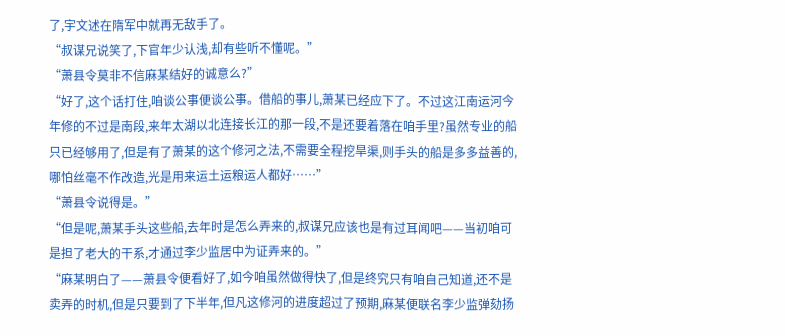了,宇文述在隋军中就再无敌手了。
“叔谋兄说笑了,下官年少认浅,却有些听不懂呢。”
“萧县令莫非不信麻某结好的诚意么?”
“好了,这个话打住,咱谈公事便谈公事。借船的事儿,萧某已经应下了。不过这江南运河今年修的不过是南段,来年太湖以北连接长江的那一段,不是还要着落在咱手里?虽然专业的船只已经够用了,但是有了萧某的这个修河之法,不需要全程挖旱渠,则手头的船是多多益善的,哪怕丝毫不作改造,光是用来运土运粮运人都好……”
“萧县令说得是。”
“但是呢,萧某手头这些船,去年时是怎么弄来的,叔谋兄应该也是有过耳闻吧——当初咱可是担了老大的干系,才通过李少监居中为证弄来的。”
“麻某明白了——萧县令便看好了,如今咱虽然做得快了,但是终究只有咱自己知道,还不是卖弄的时机,但是只要到了下半年,但凡这修河的进度超过了预期,麻某便联名李少监弹劾扬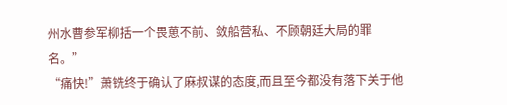州水曹参军柳括一个畏葸不前、敛船营私、不顾朝廷大局的罪名。”
“痛快!”萧铣终于确认了麻叔谋的态度,而且至今都没有落下关于他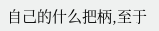自己的什么把柄,至于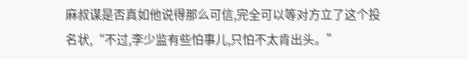麻叔谋是否真如他说得那么可信,完全可以等对方立了这个投名状,“不过,李少监有些怕事儿,只怕不太肯出头。”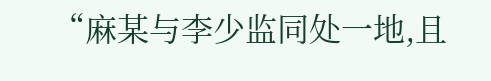“麻某与李少监同处一地,且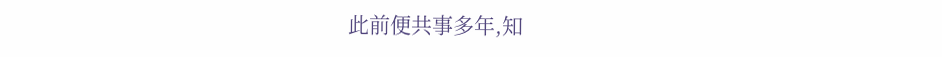此前便共事多年,知